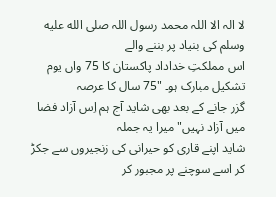لا الہ الا اللہ محمد رسول اللہ صلى الله عليه وسلم کی بنیاد پر بننے والے
اس مملکتِ خداداد پاکستان کا 75 واں یوم تشکیل مبارک ہو۔ "75 سال کا عرصہ
گزر جانے کے بعد بھی شاید آج ہم اِس آزاد فضا میں آزاد نہیں" میرا یہ جملہ
شاید اپنے قاری کو حیرانی کی زنجیروں سے جکڑ کر اسے سوچنے پر مجبور کر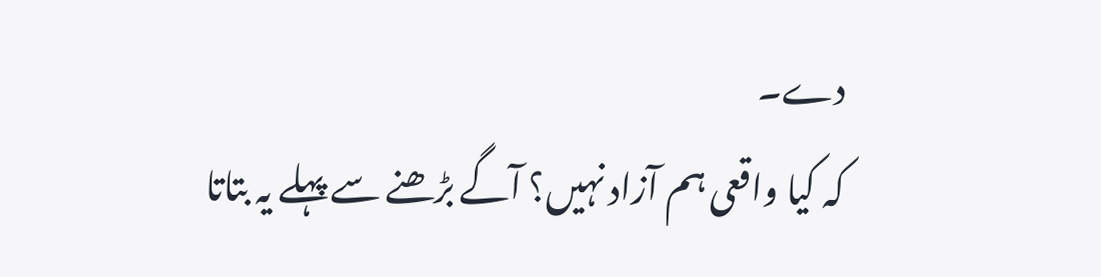دے۔
کہ کیا واقعی ہم آزاد نہیں؟ آگے بڑھنے سے پہلے یہ بتاتا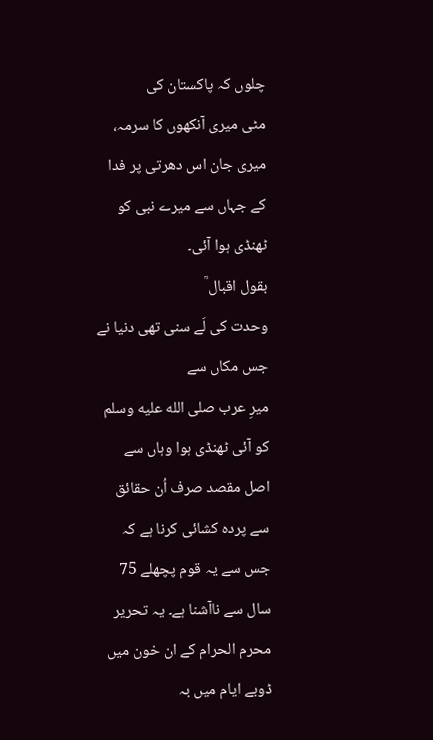چلوں کہ پاکستان کی
مٹی میری آنکھوں کا سرمہ، میری جان اس دھرتی پر فدا کے جہاں سے میرے نبی کو
ٹھنڈی ہوا آئی۔
بقول اقبال ؒ
وحدت کی لَے سنی تھی دنیا نے جس مکاں سے
میرِ عرب صلى الله عليه وسلم کو آئی ٹھنڈی ہوا وہاں سے
اصل مقصد صرف اُن حقائق سے پردہ کشائی کرنا ہے کہ جس سے یہ قوم پچھلے 75
سال سے ناآشنا ہے۔ یہ تحریر محرم الحرام کے ان خون میں ڈوبے ایام میں بہ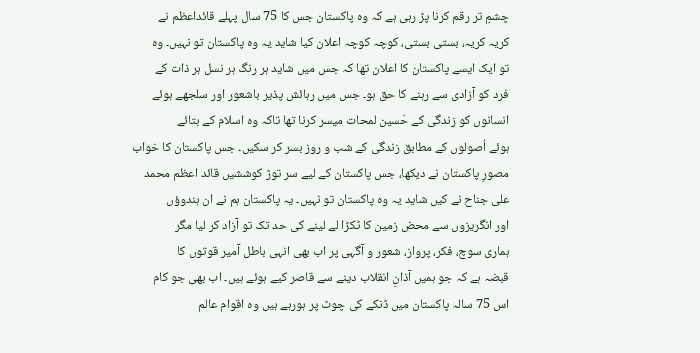چشمِ تر رقم کرنا پڑ رہی ہے کہ وہ پاکستان جس کا 75 سال پہلے قائداعظم نے
کریہ کریہ، بستی بستی، کوچہ کوچہ اعلان کیا شاید یہ وہ پاکستان تو نہیں۔ وہ
تو ایک ایسے پاکستان کا اعلان تھا کہ جس میں شاید ہر رنگ ہر نسل ہر ذات کے
فرد کو آزادی سے رہنے کا حق ہو۔ جس میں رہائش پذیر باشعور اور سلجھے ہوئے
انسانوں کو زندگی کے حَسین لمحات میسر کرنا تھا تاکہ وہ اسلام کے بتائے
ہوئے اُصولوں کے مطابق زندگی کے شب و روز بسر کر سکیں۔ جس پاکستان کا خواب
مصورِ پاکستان نے دیکھا، جس پاکستان کے لیے سر توڑ کوششیں قائد اعظم محمد
علی جناح نے کیں شاید یہ وہ پاکستان تو نہیں۔ یہ پاکستان ہم نے ان ہندوؤں
اور انگریزوں سے محض زمین کا ٹکڑا لے لینے کی حد تک تو آزاد کر لیا مگر
ہماری سوچ، فکر، پرواز، شعور و آگہی پر اب بھی انہی باطل آمیر قوتوں کا
قبضہ ہے کہ جو ہمیں آذانِ انقلاب دینے سے قاصر کیے ہوئے ہیں۔ اب بھی جو کام
اس 75 سالہ پاکستان میں ڈنکے کی چوٹ پر ہورہے ہیں وہ اقوام عالم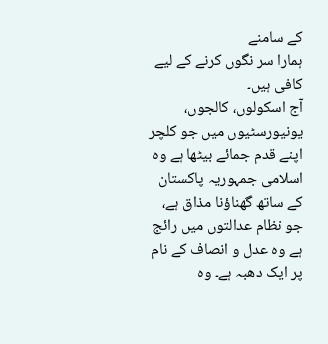کے سامنے
ہمارا سر نگوں کرنے کے لیے کافی ہیں۔
آج اسکولوں، کالجوں، یونیورسٹیوں میں جو کلچر اپنے قدم جمائے بیٹھا ہے وہ
اسلامی جمہوریہ پاکستان کے ساتھ گھناؤنا مذاق ہے، جو نظام عدالتوں میں رائج
ہے وہ عدل و انصاف کے نام پر ایک دھبہ ہے۔ وہ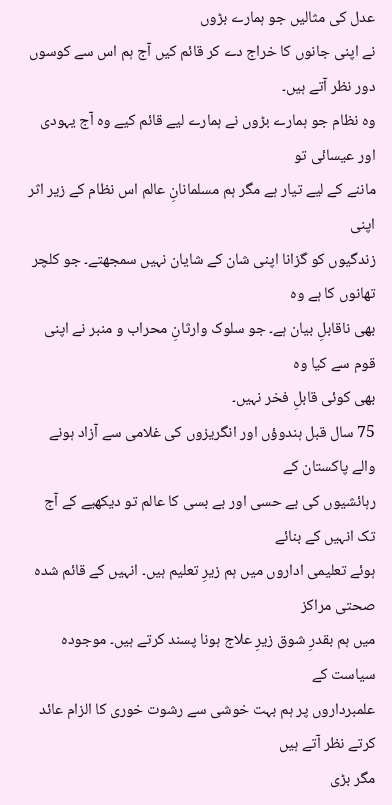عدل کی مثالیں جو ہمارے بڑوں
نے اپنی جانوں کا خراج دے کر قائم کیں آج ہم اس سے کوسوں دور نظر آتے ہیں۔
وہ نظام جو ہمارے بڑوں نے ہمارے لیے قائم کیے وہ آج یہودی اور عیسائی تو
ماننے کے لیے تیار ہے مگر ہم مسلمانانِ عالم اس نظام کے زیر اثر اپنی
زندگیوں کو گزانا اپنی شان کے شایان نہیں سمجھتے۔ جو کلچر تھانوں کا ہے وہ
بھی ناقابلِ بیان ہے۔ جو سلوک وارثانِ محراب و منبر نے اپنی قوم سے کیا وہ
بھی کوئی قابلِ فخر نہیں۔
75 سال قبل ہندوؤں اور انگریزوں کی غلامی سے آزاد ہونے والے پاکستان کے
رہائشیوں کی بے حسی اور بے بسی کا عالم تو دیکھیے کے آج تک انہیں کے بنائے
ہوئے تعلیمی اداروں میں ہم زیرِ تعلیم ہیں۔ انہیں کے قائم شدہ صحتی مراکز
میں ہم بقدرِ شوق زیرِ علاج ہونا پسند کرتے ہیں۔ موجودہ سیاست کے
علمبرداروں پر ہم بہت خوشی سے رشوت خوری کا الزام عائد کرتے نظر آتے ہیں
مگر بڑی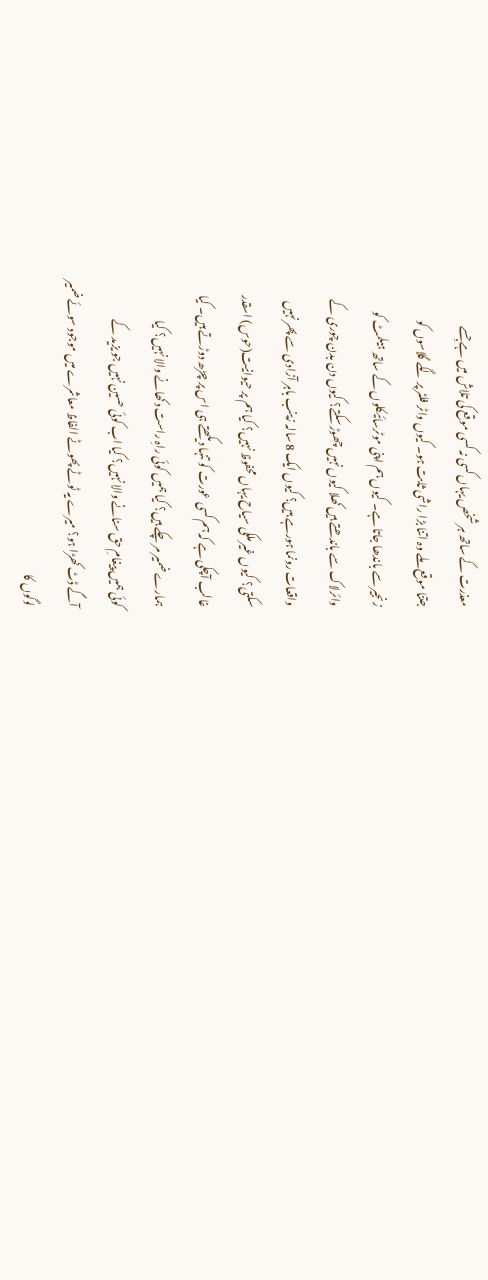معذرت کے ساتھ ہر شخص یہاں کسی نہ کسی موقع کی تلاش میں ہے جِسے
جتنا موقع ملے وہ اتنا بڑا راشی ثابت ہو۔ کیوں واٹر فلٹر پر لگے گلاسوں کو
زنجیر سے باندھا جاتا ہے۔ کیوں ہم اپنی موٹرسائیکلوں کے ساتھ ہیلمٹ کو
وائرلاک سے باندھتے ہیں کھلا کیوں نہیں چھوڑ سکتے؟ کیوں دن بدن چوری کے
واقعات رونما ہورہے ہیں؟ کیوں ایک 8 سالہ زینب باہر آزادی سے پھر نہیں
سکتی؟ کیوں غیر ملکی سیاح یہاں محفوظ نہیں؟ کیا ہم پر حیوانیت(حوس) اسقدر
غالب آچکی ہے کہ ہم کسی عورت کو تنہا دیکھتے ہی اس پر چڑھ دوڑتے ہیں۔ کیا
ہمارے ضمیر مر چکے ہیں؟ کیا ہمیں کوئی راہِ راست دکھانے والا نہیں؟ کیا
کوئی ہمیں پیغامِ حق سنانے والا نہیں؟ کیا اب کوئی حسین نہیں جو یزید کے
آگے ڈٹ کھڑا ہو؟ میرے یہ ٹوٹے پھوٹے الفاظ معاشرے میں موجود سوئے ضمیر
لوگوں کا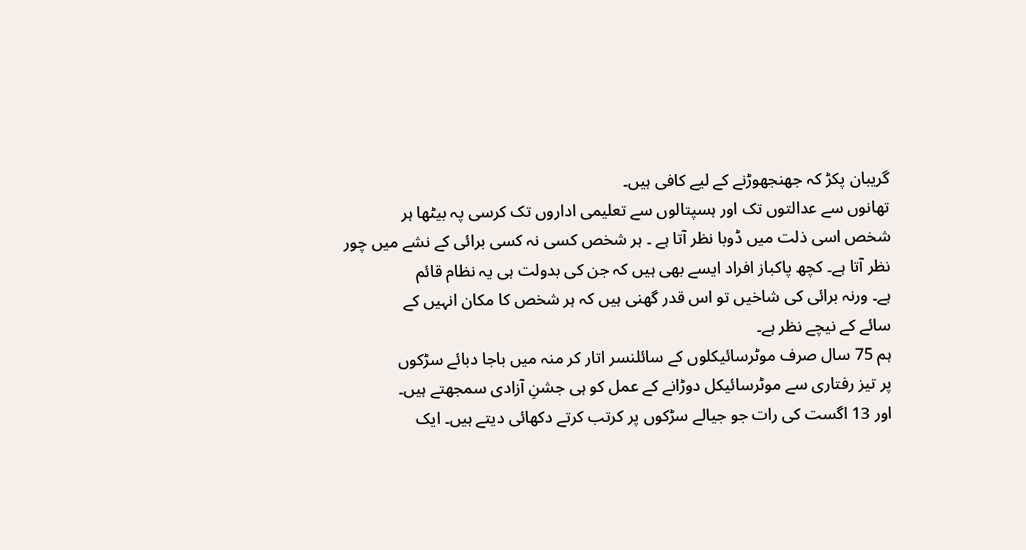گریبان پکڑ کہ جھنجھوڑنے کے لیے کافی ہیں۔
تھانوں سے عدالتوں تک اور ہسپتالوں سے تعلیمی اداروں تک کرسی پہ بیٹھا ہر
شخص اسی ذلت میں ڈوبا نظر آتا ہے ۔ ہر شخص کسی نہ کسی برائی کے نشے میں چور
نظر آتا ہے۔ کچھ پاکباز افراد ایسے بھی ہیں کہ جن کی بدولت ہی یہ نظام قائم
ہے۔ ورنہ برائی کی شاخیں تو اس قدر گھنی ہیں کہ ہر شخص کا مکان انہیں کے
سائے کے نیچے نظر ہے۔
ہم 75 سال صرف موٹرسائیکلوں کے سائلنسر اتار کر منہ میں باجا دبائے سڑکوں
پر تیز رفتاری سے موٹرسائیکل دوڑانے کے عمل کو ہی جشنِ آزادی سمجھتے ہیں۔
اور 13 اگست کی رات جو جیالے سڑکوں پر کرتب کرتے دکھائی دیتے ہیں۔ ایک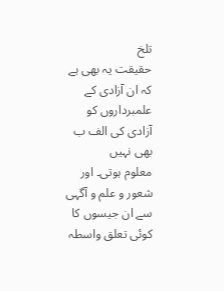تلخ
حقیقت یہ بھی ہے کہ ان آزادی کے علمبرداروں کو آزادی کی الف ب بھی نہیں
معلوم ہوتی۔ اور شعور و علم و آگہی سے ان جیسوں کا کوئی تعلق واسطہ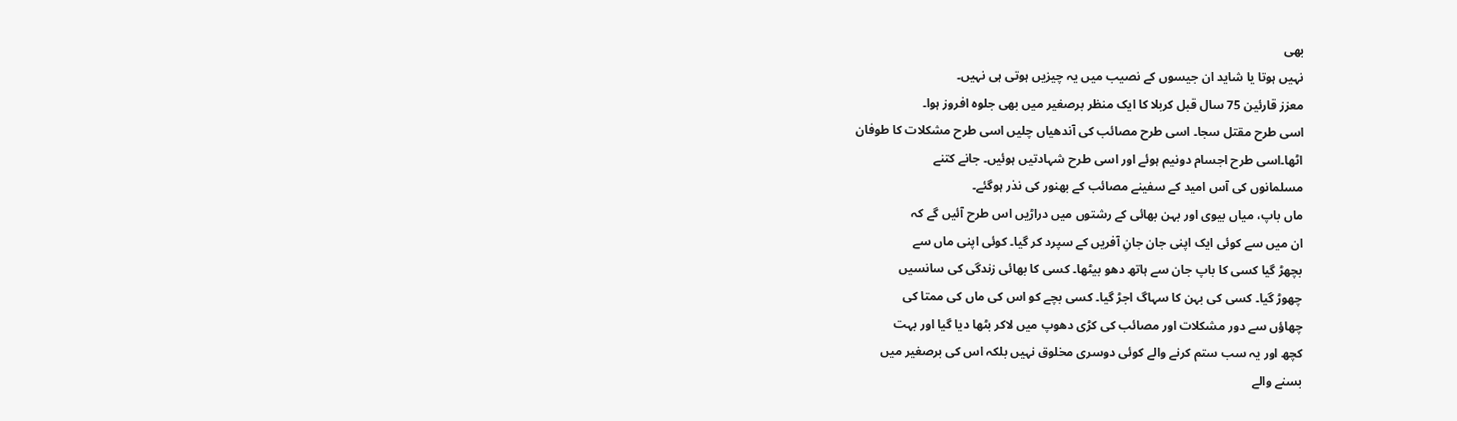بھی
نہیں ہوتا یا شاید ان جیسوں کے نصیب میں یہ چیزیں ہوتی ہی نہیں۔
معزز قارئین 75 سال قبل کربلا کا ایک منظر برصغیر میں بھی جلوہ افروز ہوا۔
اسی طرح مقتل سجا۔ اسی طرح مصائب کی آندھیاں چلیں اسی طرح مشکلات کا طوفان
اٹھا۔اسی طرح اجسام دونیم ہوئے اور اسی طرح شہادتیں ہوئیں۔ جانے کتنے
مسلمانوں کی آس امید کے سفینے مصائب کے بھنور کی نذر ہوگئے۔
ماں باپ، میاں بیوی اور بہن بھائی کے رشتوں میں دراڑیں اس طرح آئیں گے کہ
ان میں سے کوئی ایک اپنی جان جانِ آفریں کے سپرد کر گیا۔ کوئی اپنی ماں سے
بچھڑ گیا کسی کا باپ جان سے ہاتھ دھو بیٹھا۔ کسی کا بھائی زندگی کی سانسیں
چھوڑ گیا۔ کسی کی بہن کا سہاگ اجڑ گیا۔ کسی بچے کو اس کی ماں کی ممتا کی
چھاؤں سے دور مشکلات اور مصائب کی کڑی دھوپ میں لاکر بٹھا دیا گیا اور بہت
کچھ اور یہ سب ستم کرنے والے کوئی دوسری مخلوق نہیں بلکہ اس کی برصغیر میں
بسنے والے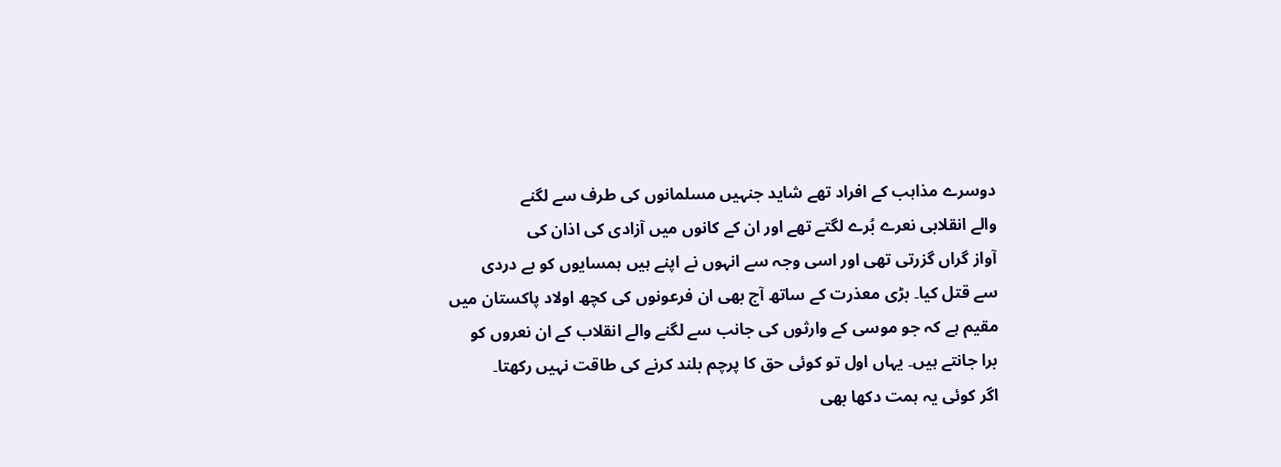دوسرے مذاہب کے افراد تھے شاید جنہیں مسلمانوں کی طرف سے لگنے
والے انقلابی نعرے بُرے لگتے تھے اور ان کے کانوں میں آزادی کی اذان کی
آواز گراں گزرتی تھی اور اسی وجہ سے انہوں نے اپنے ہیں ہمسایوں کو بے دردی
سے قتل کیا۔ بڑی معذرت کے ساتھ آج بھی ان فرعونوں کی کچھ اولاد پاکستان میں
مقیم ہے کہ جو موسی کے وارثوں کی جانب سے لگنے والے انقلاب کے ان نعروں کو
برا جانتے ہیں۔ یہاں اول تو کوئی حق کا پرچم بلند کرنے کی طاقت نہیں رکھتا۔
اگر کوئی یہ ہمت دکھا بھی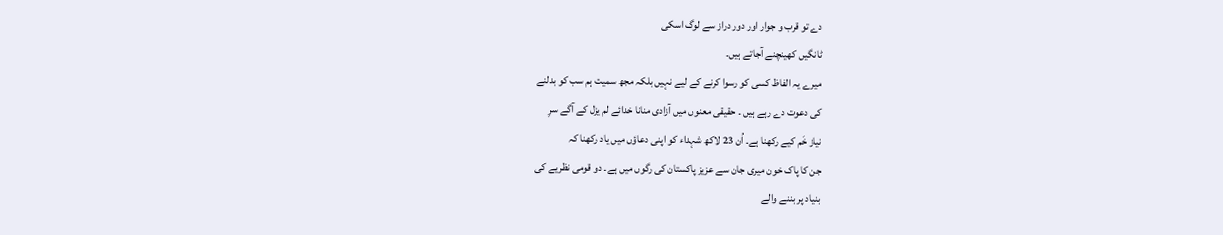دے تو قرب و جوار اور دور دراز سے لوگ اسکی
ٹانگیں کھینچنے آجاتے ہیں۔
میرے یہ الفاظ کسی کو رسوا کرنے کے لیے نہیں بلکہ مجھ سمیت ہم سب کو بدلنے
کی دعوت دے رہے ہیں ۔ حقیقی معنوں میں آزادی منانا خدائے لم یزل کے آگے سرِ
نیاز خَم کیے رکھنا ہے۔ اُن 23 لاکھ شہداء کو اپنی دعاؤں میں یاد رکھنا کہ
جن کا پاک خون میری جان سے عزیز پاکستان کی رگوں میں ہے۔ دو قومی نظریے کی
بنیاد پر بننے والے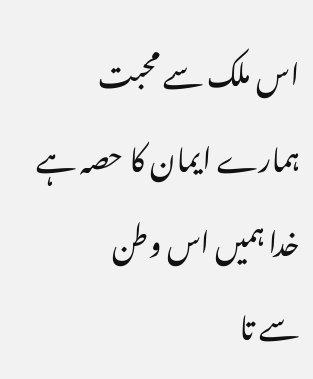اس ملک سے محبت ہمارے ایمان کا حصہ ہے خدا ہمیں اس وطن
سے تا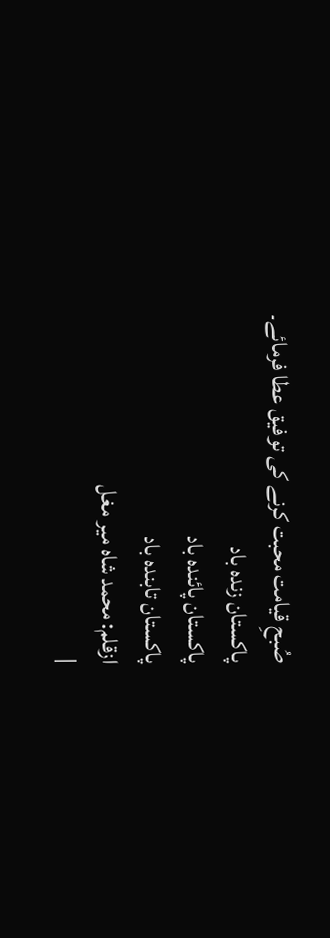صُبحِ قیامت محبت کرنے کی توفیق عطا فرمائے۔
پاکستان زندہ باد
پاکستان پائندہ باد
پاکستان تابندہ باد
ازقلم: محمد شاہ میر مغل
|